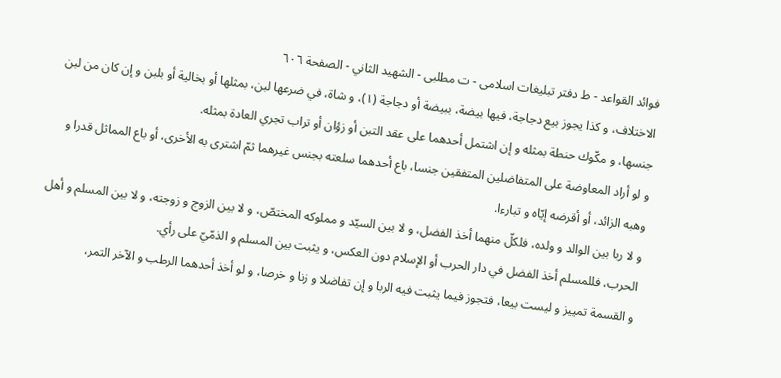فوائد القواعد - ط دفتر تبلیغات اسلامی - ت مطلبی - الشهيد الثاني - الصفحة ٦٠٦
الاختلاف، و كذا يجوز بيع دجاجة، فيها بيضة، ببيضة أو دجاجة (١)، و شاة، في ضرعها لبن، بمثلها أو بخالية أو بلبن و إن كان من لبن جنسها، و مكّوك حنطة بمثله و إن اشتمل أحدهما على عقد التبن أو زؤان أو تراب تجري العادة بمثله.
و لو أراد المعاوضة على المتفاضلين المتفقين جنسا، باع أحدهما سلعته بجنس غيرهما ثمّ اشترى به الأخرى، أو باع المماثل قدرا و وهبه الزائد، أو أقرضه إيّاه و تبارءا.
و لا ربا بين الوالد و ولده، فلكلّ منهما أخذ الفضل، و لا بين السيّد و مملوكه المختصّ، و لا بين الزوج و زوجته، و لا بين المسلم و أهل الحرب، فللمسلم أخذ الفضل في دار الحرب أو الإسلام دون العكس، و يثبت بين المسلم و الذمّيّ على رأي.
و القسمة تمييز و ليست بيعا، فتجوز فيما يثبت فيه الربا و إن تفاضلا و زنا و خرصا، و لو أخذ أحدهما الرطب و الآخر التمر،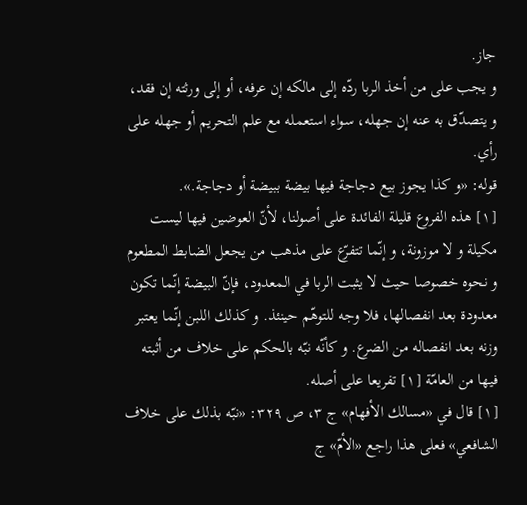جاز.
و يجب على من أخذ الربا ردّه إلى مالكه إن عرفه، أو إلى ورثته إن فقد، و يتصدّق به عنه إن جهله، سواء استعمله مع علم التحريم أو جهله على رأي.
قوله: «و كذا يجوز بيع دجاجة فيها بيضة ببيضة أو دجاجة.».
[١] هذه الفروع قليلة الفائدة على أصولنا، لأنّ العوضين فيها ليست مكيلة و لا موزونة، و إنّما تتفرّع على مذهب من يجعل الضابط المطعوم و نحوه خصوصا حيث لا يثبت الربا في المعدود، فإنّ البيضة إنّما تكون معدودة بعد انفصالها، فلا وجه للتوهّم حينئذ. و كذلك اللبن إنّما يعتبر وزنه بعد انفصاله من الضرع. و كأنّه نبّه بالحكم على خلاف من أثبته فيها من العامّة [١] تفريعا على أصله.
[١] قال في «مسالك الأفهام» ج ٣، ص ٣٢٩: «نبّه بذلك على خلاف الشافعي» فعلى هذا راجع «الأمّ» ج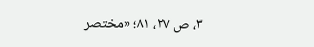٣، ص ٢٧، ٨١؛ «مختصر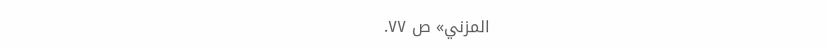المزني» ص ٧٧.